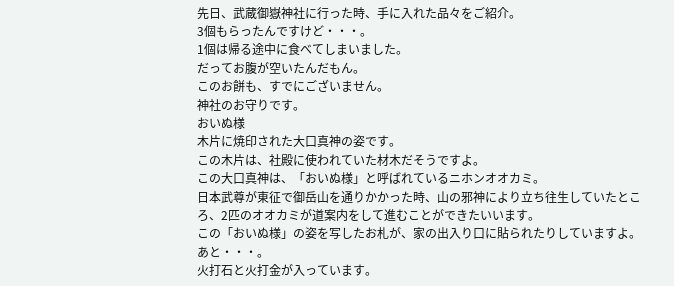先日、武蔵御嶽神社に行った時、手に入れた品々をご紹介。
3個もらったんですけど・・・。
1個は帰る途中に食べてしまいました。
だってお腹が空いたんだもん。
このお餅も、すでにございません。
神社のお守りです。
おいぬ様
木片に焼印された大口真神の姿です。
この木片は、社殿に使われていた材木だそうですよ。
この大口真神は、「おいぬ様」と呼ばれているニホンオオカミ。
日本武尊が東征で御岳山を通りかかった時、山の邪神により立ち往生していたところ、2匹のオオカミが道案内をして進むことができたいいます。
この「おいぬ様」の姿を写したお札が、家の出入り口に貼られたりしていますよ。
あと・・・。
火打石と火打金が入っています。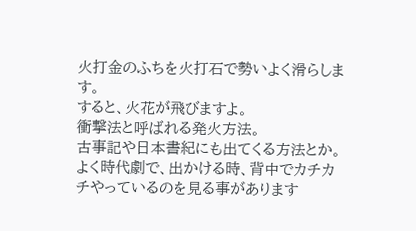火打金のふちを火打石で勢いよく滑らします。
すると、火花が飛びますよ。
衝撃法と呼ばれる発火方法。
古事記や日本書紀にも出てくる方法とか。
よく時代劇で、出かける時、背中でカチカチやっているのを見る事があります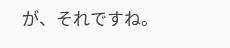が、それですね。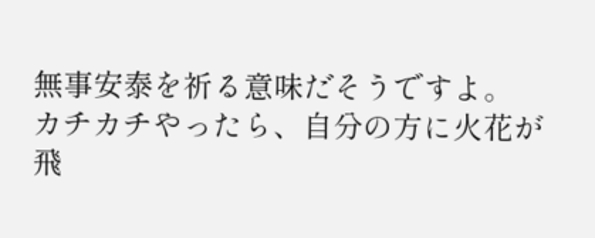無事安泰を祈る意味だそうですよ。
カチカチやったら、自分の方に火花が飛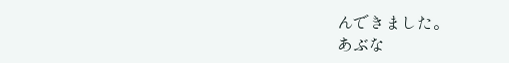んできました。
あぶな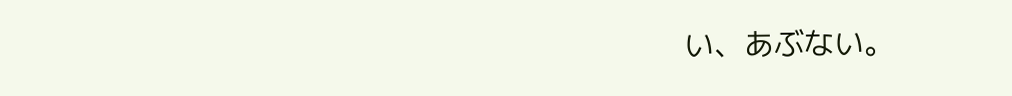い、あぶない。